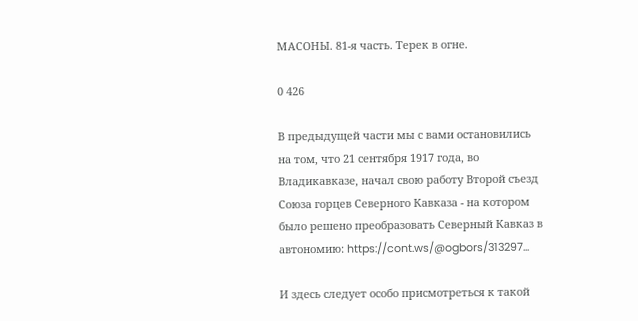МАСОНЫ. 81-я часть. Терек в огне.

0 426

В предыдущей части мы с вами остановились на том, что 21 сентября 1917 года, во Владикавказе, начал свою работу Второй съезд Союза горцев Северного Кавказа - на котором было решено преобразовать Северный Кавказ в автономию: https://cont.ws/@ogbors/313297...

И здесь следует особо присмотреться к такой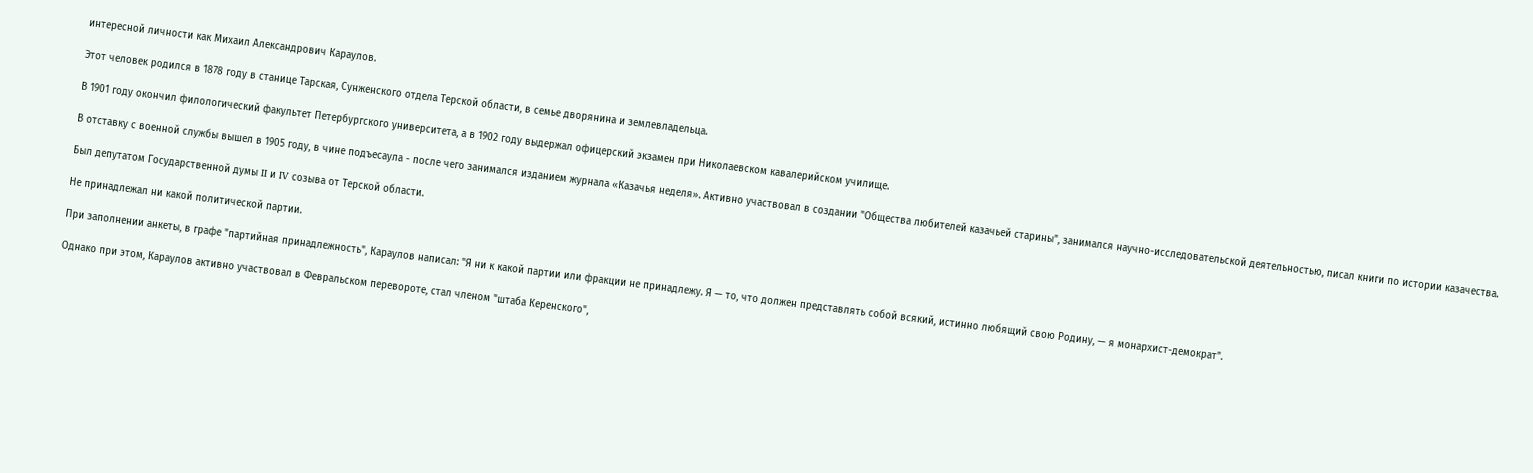интересной личности как Михаил Александрович Караулов.

Этот человек родился в 1878 году в станице Тарская, Сунженского отдела Терской области, в семье дворянина и землевладельца.

В 1901 году окончил филологический факультет Петербургского университета, а в 1902 году выдержал офицерский экзамен при Николаевском кавалерийском училище.

В отставку с военной службы вышел в 1905 году, в чине подъесаула - после чего занимался изданием журнала «Казачья неделя». Активно участвовал в создании "Общества любителей казачьей старины", занимался научно-исследовательской деятельностью, писал книги по истории казачества.

Был депутатом Государственной думы II и IV созыва от Терской области.

Не принадлежал ни какой политической партии.

При заполнении анкеты, в графе "партийная принадлежность", Караулов написал: "Я ни к какой партии или фракции не принадлежу. Я — то, что должен представлять собой всякий, истинно любящий свою Родину, — я монархист-демократ".

Однако при этом, Караулов активно участвовал в Февральском перевороте, стал членом "штаба Керенского",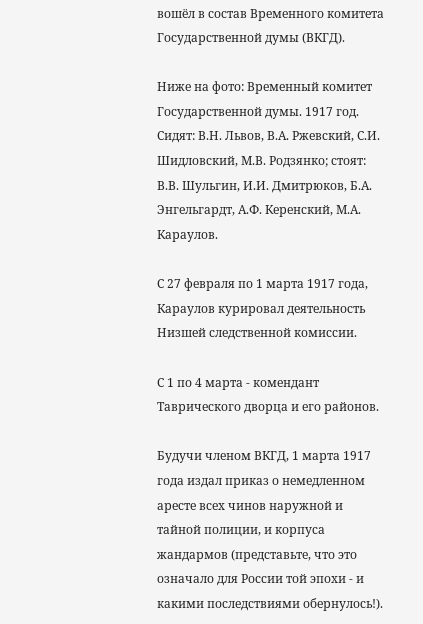вошёл в состав Временного комитета Государственной думы (ВКГД).

Ниже на фото: Временный комитет Государственной думы. 1917 год. Сидят: В.Н. Львов, В.А. Ржевский, С.И. Шидловский, М.В. Родзянко; стоят: В.В. Шульгин, И.И. Дмитрюков, Б.А. Энгельгардт, А.Ф. Керенский, М.А. Караулов.

С 27 февраля по 1 марта 1917 года, Караулов курировал деятельность Низшей следственной комиссии.

С 1 по 4 марта - комендант Таврического дворца и его районов.

Будучи членом ВКГД, 1 марта 1917 года издал приказ о немедленном аресте всех чинов наружной и тайной полиции, и корпуса жандармов (представьте, что это означало для России той эпохи - и какими последствиями обернулось!).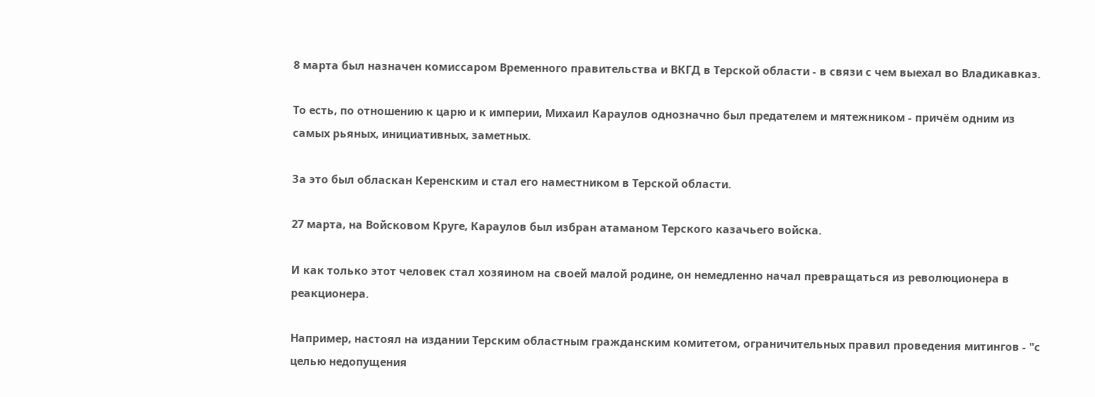8 марта был назначен комиссаром Временного правительства и ВКГД в Терской области - в связи с чем выехал во Владикавказ.

То есть, по отношению к царю и к империи, Михаил Караулов однозначно был предателем и мятежником - причëм одним из самых рьяных, инициативных, заметных.

За это был обласкан Керенским и стал его наместником в Терской области.

27 марта, на Войсковом Круге, Караулов был избран атаманом Терского казачьего войска.

И как только этот человек стал хозяином на своей малой родине, он немедленно начал превращаться из революционера в реакционера.

Например, настоял на издании Терским областным гражданским комитетом, ограничительных правил проведения митингов - "с целью недопущения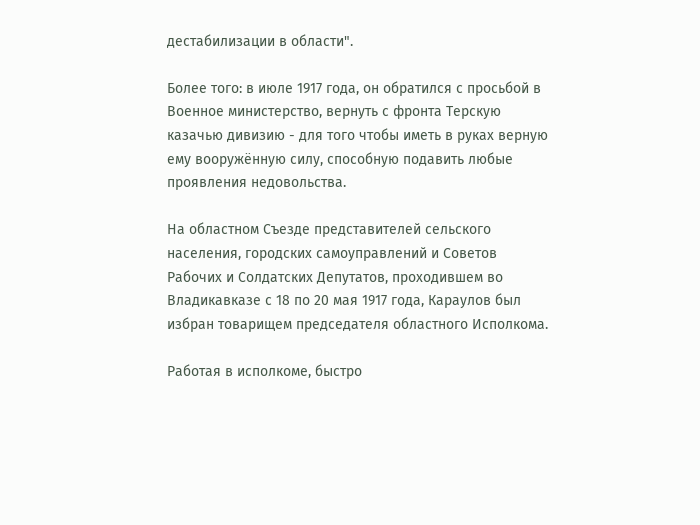дестабилизации в области".

Более того: в июле 1917 года, он обратился с просьбой в Военное министерство, вернуть с фронта Терскую казачью дивизию - для того чтобы иметь в руках верную ему вооружëнную силу, способную подавить любые проявления недовольства.

На областном Съезде представителей сельского населения, городских самоуправлений и Советов Рабочих и Солдатских Депутатов, проходившем во Владикавказе с 18 по 20 мая 1917 года, Караулов был избран товарищем председателя областного Исполкома.

Работая в исполкоме, быстро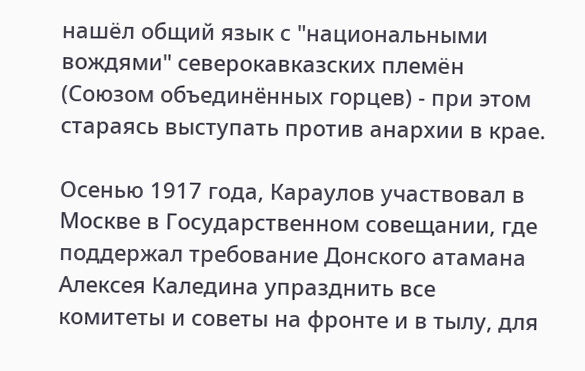нашëл общий язык с "национальными вождями" северокавказских племëн (Союзом объединённых горцев) - при этом стараясь выступать против анархии в крае.

Осенью 1917 года, Караулов участвовал в Москве в Государственном совещании, где поддержал требование Донского атамана Алексея Каледина упразднить все комитеты и советы на фронте и в тылу, для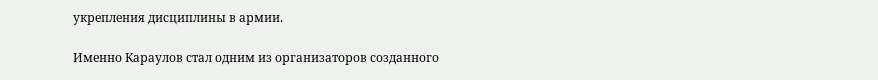укрепления дисциплины в армии.

Именно Караулов стал одним из организаторов созданного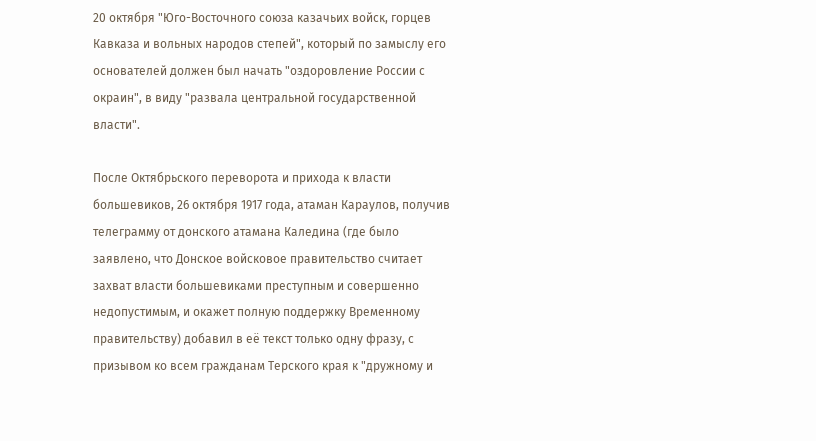20 октября "Юго-Восточного союза казачьих войск, горцев Кавказа и вольных народов степей", который по замыслу его основателей должен был начать "оздоровление России с окраин", в виду "развала центральной государственной власти".

После Октябрьского переворота и прихода к власти большевиков, 26 октября 1917 года, атаман Караулов, получив телеграмму от донского атамана Каледина (где было заявлено, что Донское войсковое правительство считает захват власти большевиками преступным и совершенно недопустимым, и окажет полную поддержку Временному правительству) добавил в её текст только одну фразу, с призывом ко всем гражданам Терского края к "дружному и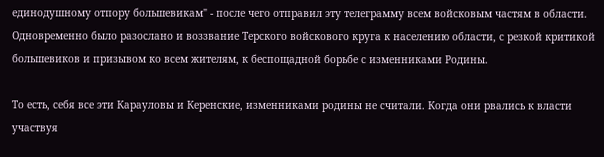единодушному отпору большевикам" - после чего отправил эту телеграмму всем войсковым частям в области. Одновременно было разослано и воззвание Терского войскового круга к населению области, с резкой критикой большевиков и призывом ко всем жителям, к беспощадной борьбе с изменниками Родины.

То есть, себя все эти Карауловы и Керенские, изменниками родины не считали. Когда они рвались к власти участвуя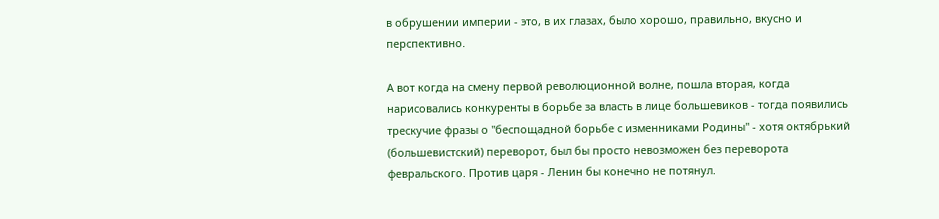в обрушении империи - это, в их глазах, было хорошо, правильно, вкусно и перспективно.

А вот когда на смену первой революционной волне, пошла вторая, когда нарисовались конкуренты в борьбе за власть в лице большевиков - тогда появились трескучие фразы о "беспощадной борьбе с изменниками Родины" - хотя октябрький (большевистский) переворот, был бы просто невозможен без переворота февральского. Против царя - Ленин бы конечно не потянул.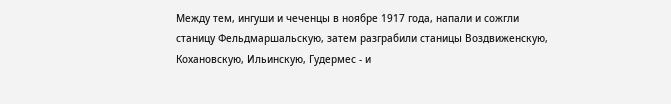Между тем, ингуши и чеченцы в ноябре 1917 года, напали и сожгли станицу Фельдмаршальскую, затем разграбили станицы Воздвиженскую, Кохановскую, Ильинскую, Гудермес - и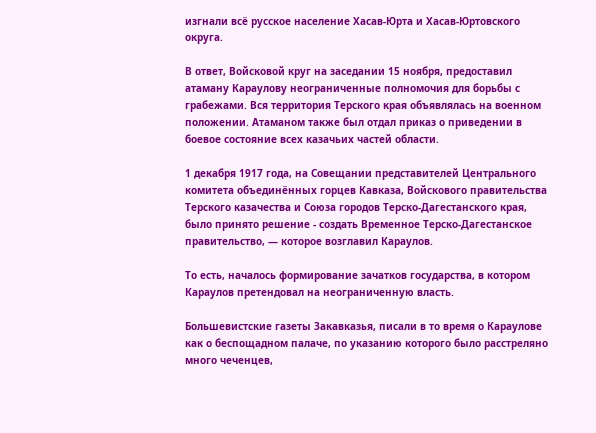изгнали всё русское население Хасав-Юрта и Хасав-Юртовского округа.

В ответ, Войсковой круг на заседании 15 ноября, предоставил атаману Караулову неограниченные полномочия для борьбы с грабежами. Вся территория Терского края объявлялась на военном положении. Атаманом также был отдал приказ о приведении в боевое состояние всех казачьих частей области.

1 декабря 1917 года, на Совещании представителей Центрального комитета объединённых горцев Кавказа, Войскового правительства Терского казачества и Союза городов Терско-Дагестанского края, было принято решение - создать Временное Терско-Дагестанское правительство, — которое возглавил Караулов.

То есть, началось формирование зачатков государства, в котором Караулов претендовал на неограниченную власть.

Большевистские газеты Закавказья, писали в то время о Караулове как о беспощадном палаче, по указанию которого было расстреляно много чеченцев,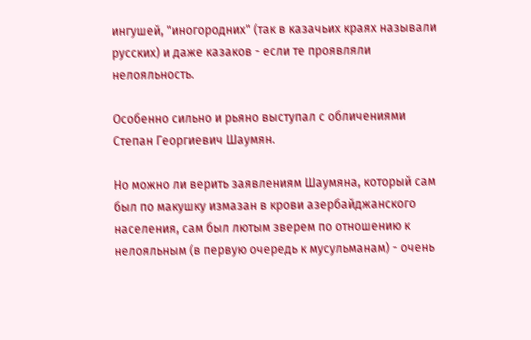ингушей, "иногородних" (так в казачьих краях называли русских) и даже казаков - если те проявляли нелояльность.

Особенно сильно и рьяно выступал с обличениями Степан Георгиевич Шаумян.

Но можно ли верить заявлениям Шаумяна, который сам был по макушку измазан в крови азербайджанского населения, сам был лютым зверем по отношению к нелояльным (в первую очередь к мусульманам) - очень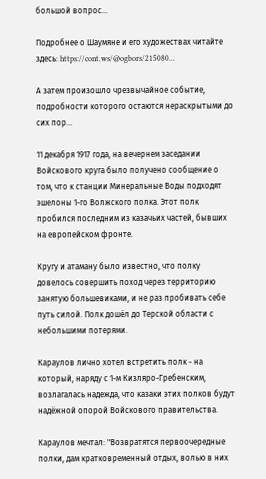большой вопрос...

Подробнее о Шаумяне и его художествах читайте здесь: https://cont.ws/@ogbors/215080...

А затем произошло чрезвычайное событие, подробности которого остаются нераскрытыми до сих пор...

11 декабря 1917 года, на вечернем заседании Войскового круга было получено сообщение о том, что к станции Минеральные Воды подходят эшелоны 1-го Волжского полка. Этот полк пробился последним из казачьих частей, бывших на европейском фронте.

Кругу и атаману было известно, что полку довелось совершить поход через территорию занятую большевиками, и не раз пробивать себе путь силой. Полк дошёл до Терской области с небольшими потерями.

Караулов лично хотел встретить полк - на который, наряду с 1-м Кизляро-Гребенским, возлагалась надежда, что казаки этих полков будут надёжной опорой Войскового правительства.

Караулов мечтал: "Возвратятся первоочередные полки, дам кратковременный отдых, волью в них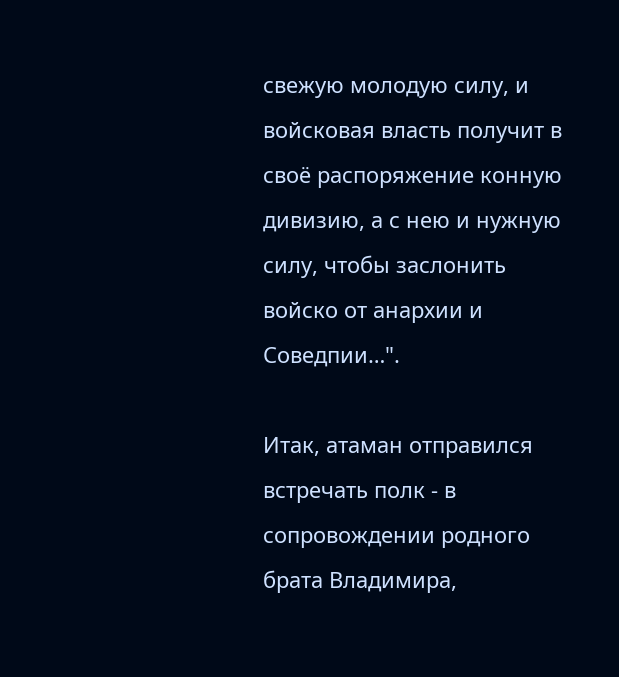свежую молодую силу, и войсковая власть получит в своё распоряжение конную дивизию, а с нею и нужную силу, чтобы заслонить войско от анархии и Соведпии…".

Итак, атаман отправился встречать полк - в сопровождении родного брата Владимира,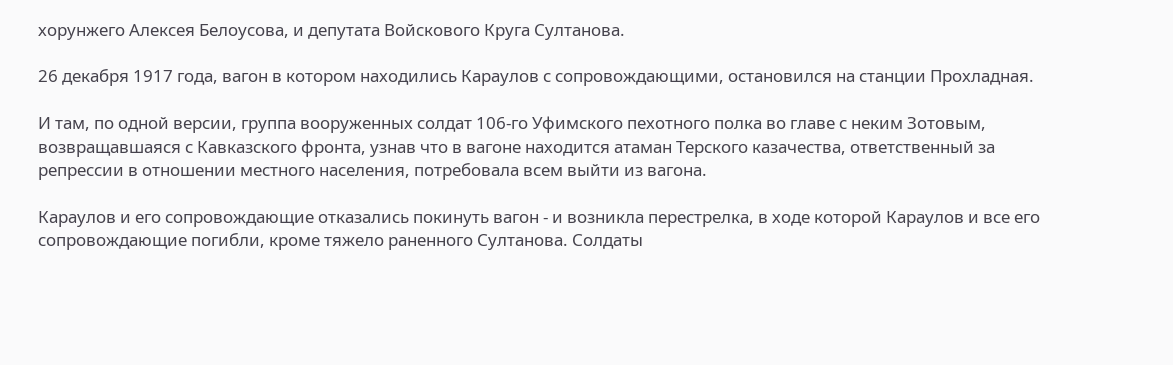хорунжего Алексея Белоусова, и депутата Войскового Круга Султанова.

26 декабря 1917 года, вагон в котором находились Караулов с сопровождающими, остановился на станции Прохладная.

И там, по одной версии, группа вооруженных солдат 106-го Уфимского пехотного полка во главе с неким Зотовым, возвращавшаяся с Кавказского фронта, узнав что в вагоне находится атаман Терского казачества, ответственный за репрессии в отношении местного населения, потребовала всем выйти из вагона.

Караулов и его сопровождающие отказались покинуть вагон - и возникла перестрелка, в ходе которой Караулов и все его сопровождающие погибли, кроме тяжело раненного Султанова. Солдаты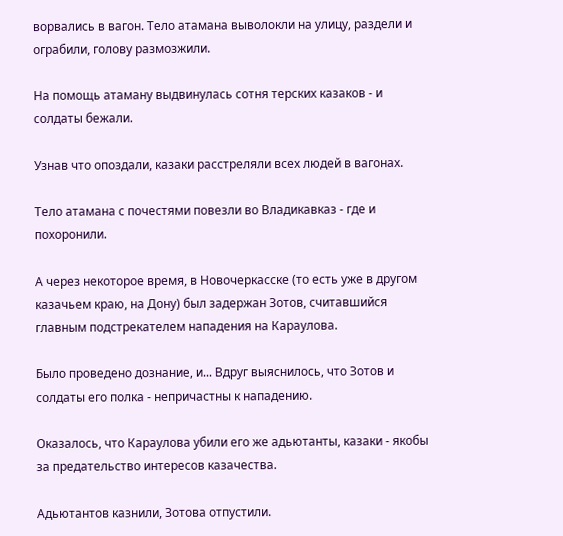ворвались в вагон. Тело атамана выволокли на улицу, раздели и ограбили, голову размозжили.

На помощь атаману выдвинулась сотня терских казаков - и солдаты бежали.

Узнав что опоздали, казаки расстреляли всех людей в вагонах.

Тело атамана с почестями повезли во Владикавказ - где и похоронили.

А через некоторое время, в Новочеркасске (то есть уже в другом казачьем краю, на Дону) был задержан Зотов, считавшийся главным подстрекателем нападения на Караулова.

Было проведено дознание, и... Вдруг выяснилось, что Зотов и солдаты его полка - непричастны к нападению.

Оказалось, что Караулова убили его же адьютанты, казаки - якобы за предательство интересов казачества.

Адьютантов казнили, Зотова отпустили.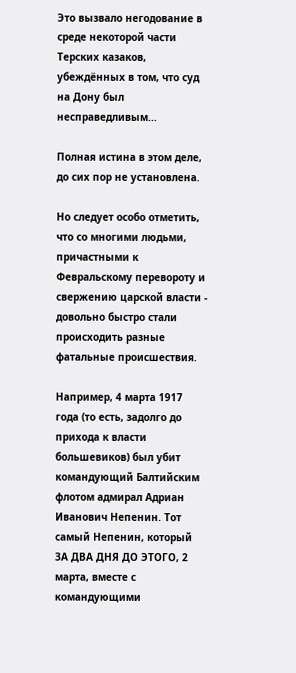Это вызвало негодование в среде некоторой части Терских казаков, убеждëнных в том, что суд на Дону был несправедливым...

Полная истина в этом деле, до сих пор не установлена.

Но следует особо отметить, что со многими людьми, причастными к Февральскому перевороту и свержению царской власти - довольно быстро стали происходить разные фатальные происшествия.

Например, 4 марта 1917 года (то есть, задолго до прихода к власти большевиков) был убит командующий Балтийским флотом адмирал Адриан Иванович Непенин. Тот самый Непенин, который ЗА ДВА ДНЯ ДО ЭТОГО, 2 марта, вместе с командующими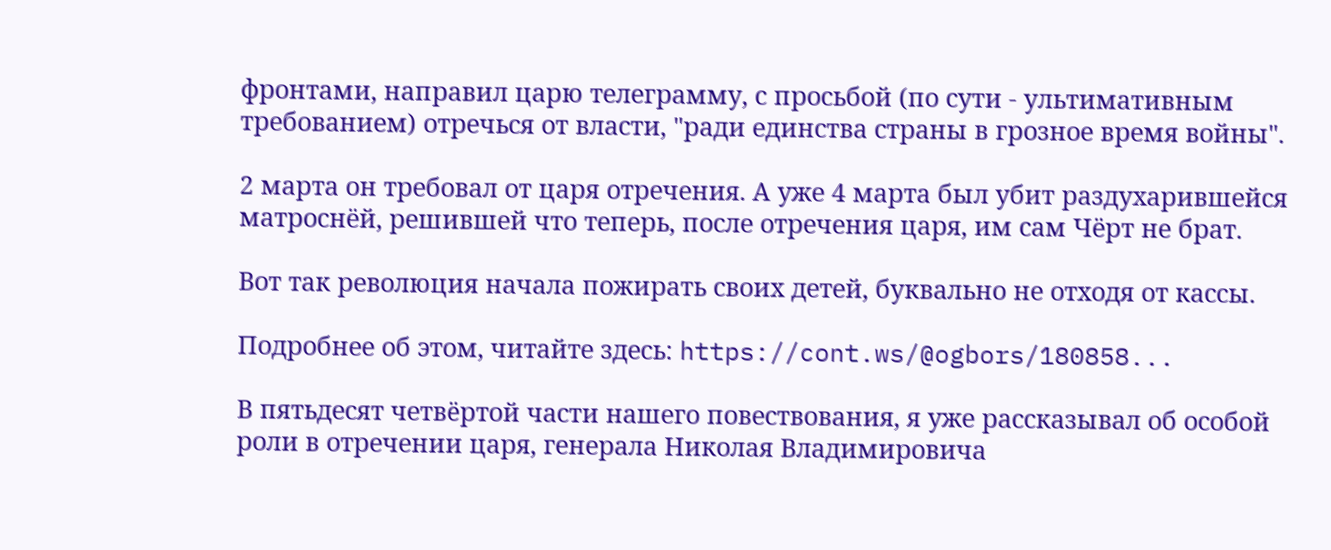фронтами, направил царю телеграмму, с просьбой (по сути - ультимативным требованием) отречься от власти, "ради единства страны в грозное время войны".

2 марта он требовал от царя отречения. А уже 4 марта был убит раздухарившейся матроснёй, решившей что теперь, после отречения царя, им сам Чёрт не брат.

Вот так революция начала пожирать своих детей, буквально не отходя от кассы.

Подробнее об этом, читайте здесь: https://cont.ws/@ogbors/180858...

В пятьдесят четвëртой части нашего повествования, я уже рассказывал об особой роли в отречении царя, генерала Николая Владимировича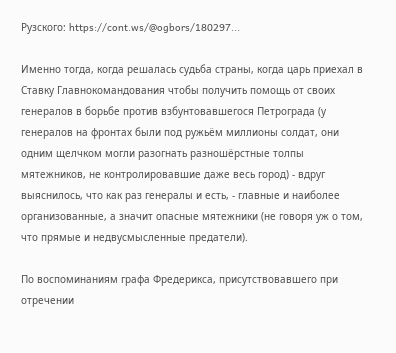Рузского: https://cont.ws/@ogbors/180297...

Именно тогда, когда решалась судьба страны, когда царь приехал в Ставку Главнокомандования чтобы получить помощь от своих генералов в борьбе против взбунтовавшегося Петрограда (у генералов на фронтах были под ружьëм миллионы солдат, они одним щелчком могли разогнать разношëрстные толпы мятежников, не контролировавшие даже весь город) - вдруг выяснилось, что как раз генералы и есть, - главные и наиболее организованные, а значит опасные мятежники (не говоря уж о том, что прямые и недвусмысленные предатели).

По воспоминаниям графа Фредерикса, присутствовавшего при отречении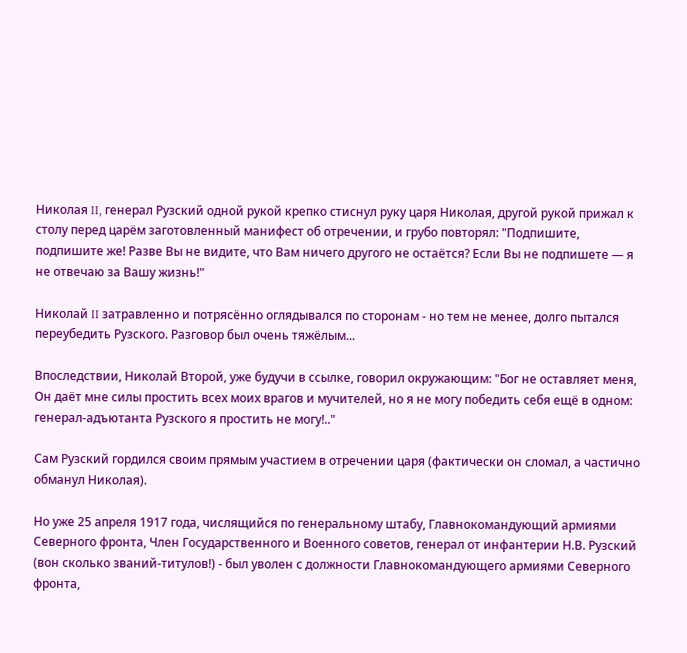Николая II, генерал Рузский одной рукой крепко стиснул руку царя Николая, другой рукой прижал к столу перед царëм заготовленный манифест об отречении, и грубо повторял: "Подпишите, подпишите же! Разве Вы не видите, что Вам ничего другого не остаётся? Если Вы не подпишете — я не отвечаю за Вашу жизнь!"

Николай II затравленно и потрясëнно оглядывался по сторонам - но тем не менее, долго пытался переубедить Рузского. Разговор был очень тяжëлым...

Впоследствии, Николай Второй, уже будучи в ссылке, говорил окружающим: "Бог не оставляет меня, Он даёт мне силы простить всех моих врагов и мучителей, но я не могу победить себя ещё в одном: генерал-адъютанта Рузского я простить не могу!.."

Сам Рузский гордился своим прямым участием в отречении царя (фактически он сломал, а частично обманул Николая).

Но уже 25 апреля 1917 года, числящийся по генеральному штабу, Главнокомандующий армиями Северного фронта, Член Государственного и Военного советов, генерал от инфантерии Н.В. Рузский (вон сколько званий-титулов!) - был уволен с должности Главнокомандующего армиями Северного фронта,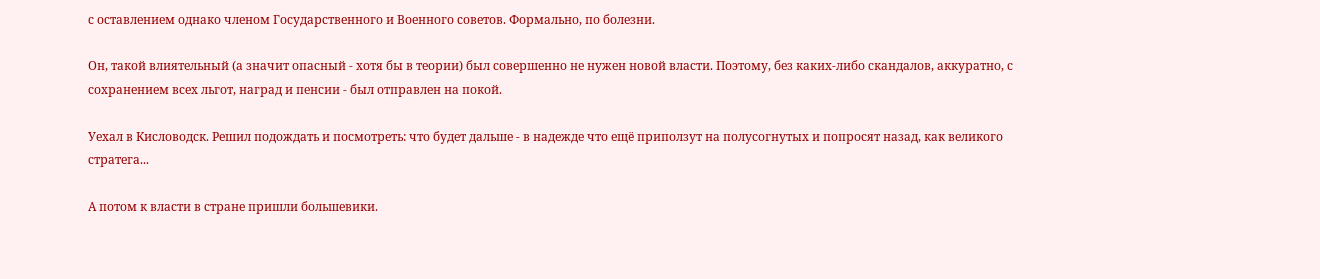с оставлением однако членом Государственного и Военного советов. Формально, по болезни.

Он, такой влиятельный (а значит опасный - хотя бы в теории) был совершенно не нужен новой власти. Поэтому, без каких-либо скандалов, аккуратно, с сохранением всех льгот, наград и пенсии - был отправлен на покой.

Уехал в Кисловодск. Решил подождать и посмотреть: что будет дальше - в надежде что ещë приползут на полусогнутых и попросят назад, как великого стратега...

А потом к власти в стране пришли большевики.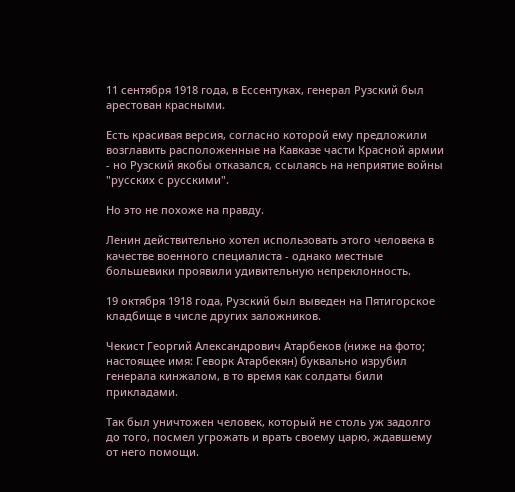11 сентября 1918 года, в Ессентуках, генерал Рузский был арестован красными.

Есть красивая версия, согласно которой ему предложили возглавить расположенные на Кавказе части Красной армии - но Рузский якобы отказался, ссылаясь на неприятие войны "русских с русскими".

Но это не похоже на правду.

Ленин действительно хотел использовать этого человека в качестве военного специалиста - однако местные большевики проявили удивительную непреклонность.

19 октября 1918 года, Рузский был выведен на Пятигорское кладбище в числе других заложников.

Чекист Георгий Александрович Атарбеков (ниже на фото; настоящее имя: Геворк Атарбекян) буквально изрубил генерала кинжалом, в то время как солдаты били прикладами.

Так был уничтожен человек, который не столь уж задолго до того, посмел угрожать и врать своему царю, ждавшему от него помощи.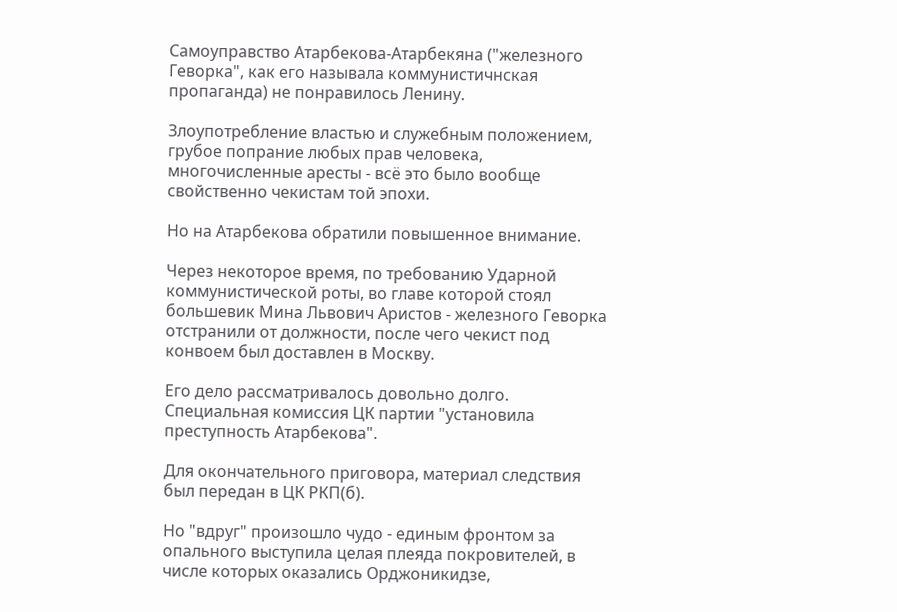Самоуправство Атарбекова-Атарбекяна ("железного Геворка", как его называла коммунистичнская пропаганда) не понравилось Ленину.

Злоупотребление властью и служебным положением, грубое попрание любых прав человека, многочисленные аресты - всë это было вообще свойственно чекистам той эпохи.

Но на Атарбекова обратили повышенное внимание.

Через некоторое время, по требованию Ударной коммунистической роты, во главе которой стоял большевик Мина Львович Аристов - железного Геворка отстранили от должности, после чего чекист под конвоем был доставлен в Москву.

Его дело рассматривалось довольно долго. Специальная комиссия ЦК партии "установила преступность Атарбекова".

Для окончательного приговора, материал следствия был передан в ЦК РКП(б).

Но "вдруг" произошло чудо - единым фронтом за опального выступила целая плеяда покровителей, в числе которых оказались Орджоникидзе,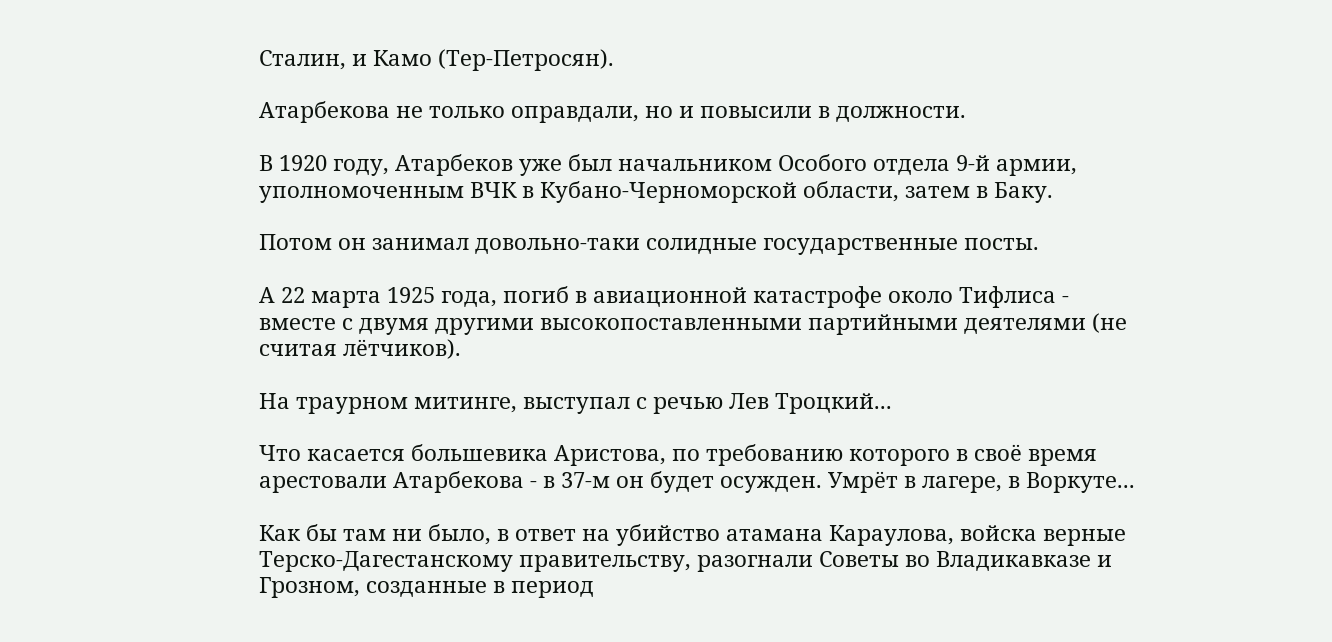Сталин, и Камо (Тер-Петросян).

Атарбекова не только оправдали, но и повысили в должности.

В 1920 году, Атарбеков уже был начальником Особого отдела 9-й армии, уполномоченным ВЧК в Кубано-Черноморской области, затем в Баку.

Потом он занимал довольно-таки солидные государственные посты.

А 22 марта 1925 года, погиб в авиационной катастрофе около Тифлиса - вместе с двумя другими высокопоставленными партийными деятелями (не считая лëтчиков).

На траурном митинге, выступал с речью Лев Троцкий...

Что касается большевика Аристова, по требованию которого в своë время арестовали Атарбекова - в 37-м он будет осужден. Умрëт в лагере, в Воркуте...

Как бы там ни было, в ответ на убийство атамана Караулова, войска верные Терско-Дагестанскому правительству, разогнали Советы во Владикавказе и Грозном, созданные в период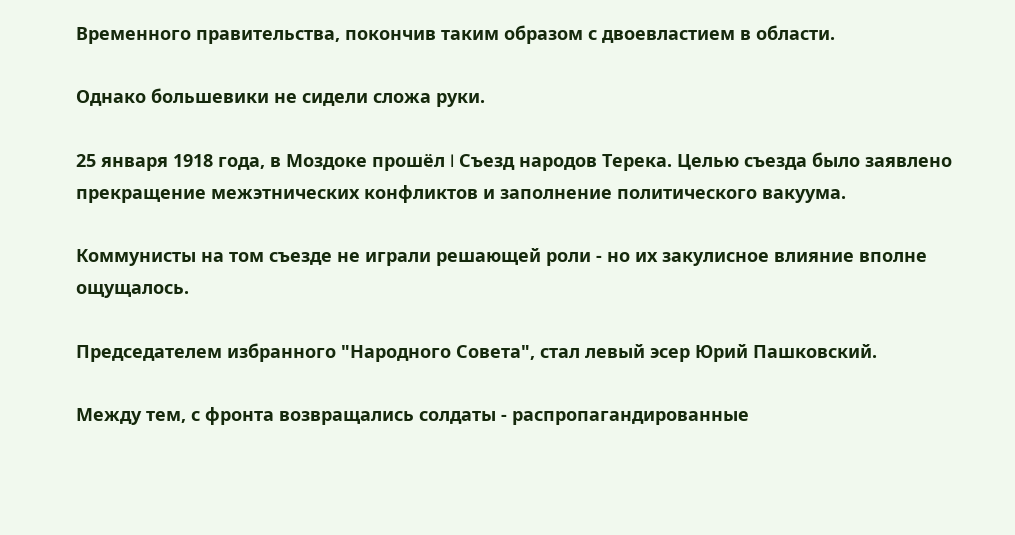Временного правительства, покончив таким образом с двоевластием в области.

Однако большевики не сидели сложа руки.

25 января 1918 года, в Моздоке прошёл I Съезд народов Терека. Целью съезда было заявлено прекращение межэтнических конфликтов и заполнение политического вакуума.

Коммунисты на том съезде не играли решающей роли - но их закулисное влияние вполне ощущалось.

Председателем избранного "Народного Совета", стал левый эсер Юрий Пашковский.

Между тем, с фронта возвращались солдаты - распропагандированные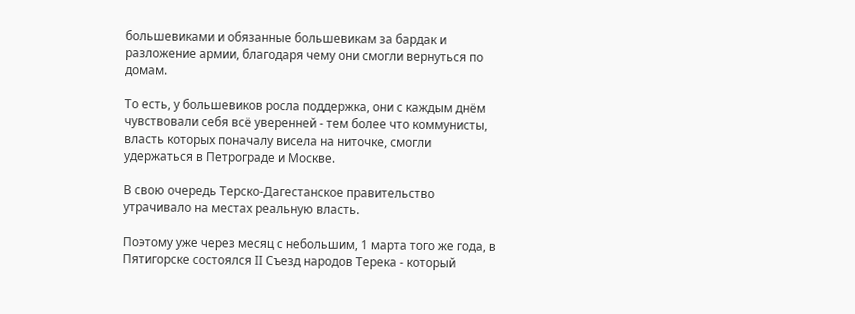большевиками и обязанные большевикам за бардак и разложение армии, благодаря чему они смогли вернуться по домам.

То есть, у большевиков росла поддержка, они с каждым днëм чувствовали себя всë уверенней - тем более что коммунисты, власть которых поначалу висела на ниточке, смогли удержаться в Петрограде и Москве.

В свою очередь Терско-Дагестанское правительство утрачивало на местах реальную власть.

Поэтому уже через месяц с небольшим, 1 марта того же года, в Пятигорске состоялся II Съезд народов Терека - который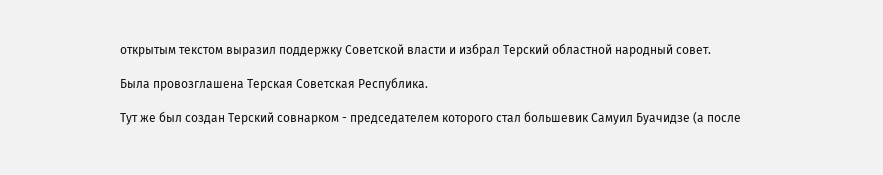открытым текстом выразил поддержку Советской власти и избрал Терский областной народный совет.

Была провозглашена Терская Советская Республика.

Тут же был создан Терский совнарком - председателем которого стал большевик Самуил Буачидзе (а после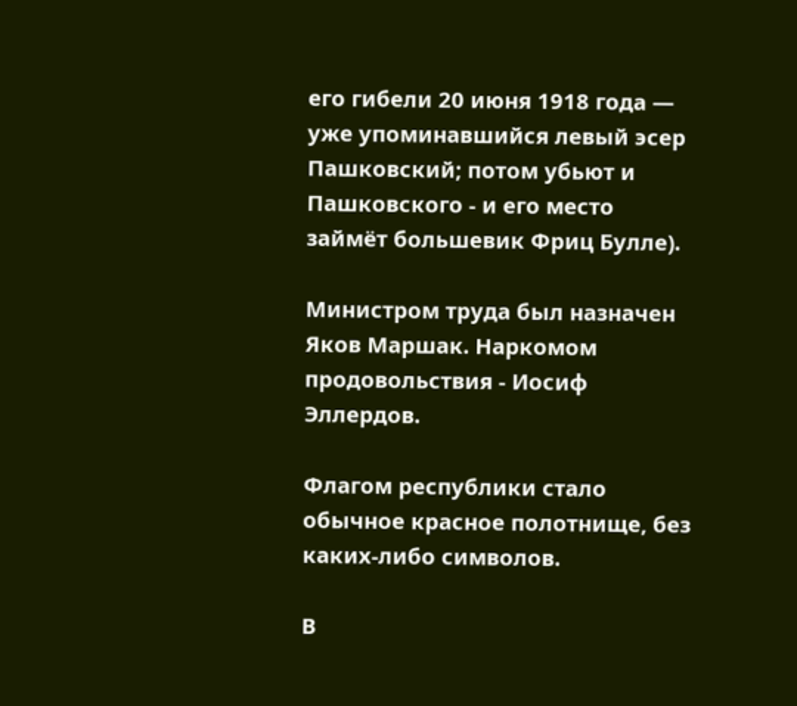его гибели 20 июня 1918 года — уже упоминавшийся левый эсер Пашковский; потом убьют и Пашковского - и его место займëт большевик Фриц Булле).

Министром труда был назначен Яков Маршак. Наркомом продовольствия - Иосиф Эллердов.

Флагом республики стало обычное красное полотнище, без каких-либо символов.

В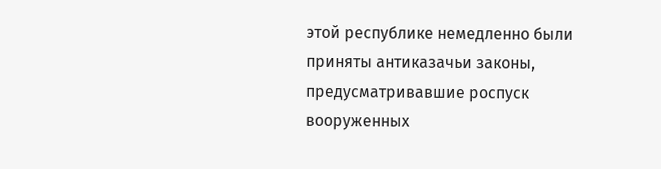этой республике немедленно были приняты антиказачьи законы, предусматривавшие роспуск вооруженных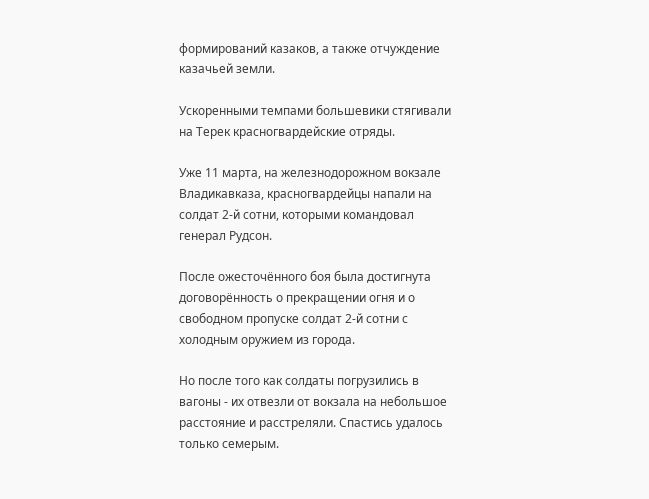формирований казаков, а также отчуждение казачьей земли.

Ускоренными темпами большевики стягивали на Терек красногвардейские отряды.

Уже 11 марта, на железнодорожном вокзале Владикавказа, красногвардейцы напали на солдат 2-й сотни, которыми командовал генерал Рудсон.

После ожесточённого боя была достигнута договорённость о прекращении огня и о свободном пропуске солдат 2-й сотни с холодным оружием из города.

Но после того как солдаты погрузились в вагоны - их отвезли от вокзала на небольшое расстояние и расстреляли. Спастись удалось только семерым.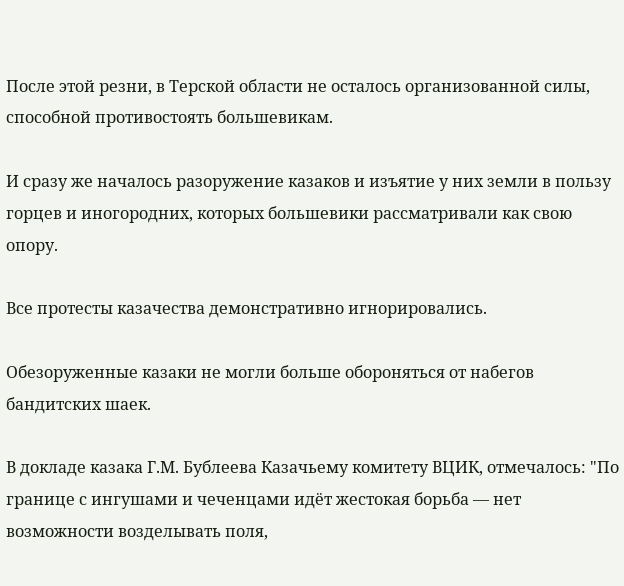После этой резни, в Терской области не осталось организованной силы, способной противостоять большевикам.

И сразу же началось разоружение казаков и изъятие у них земли в пользу горцев и иногородних, которых большевики рассматривали как свою опору.

Все протесты казачества демонстративно игнорировались.

Обезоруженные казаки не могли больше обороняться от набегов бандитских шаек.

В докладе казака Г.М. Бублеева Казачьему комитету ВЦИК, отмечалось: "По границе с ингушами и чеченцами идёт жестокая борьба — нет возможности возделывать поля,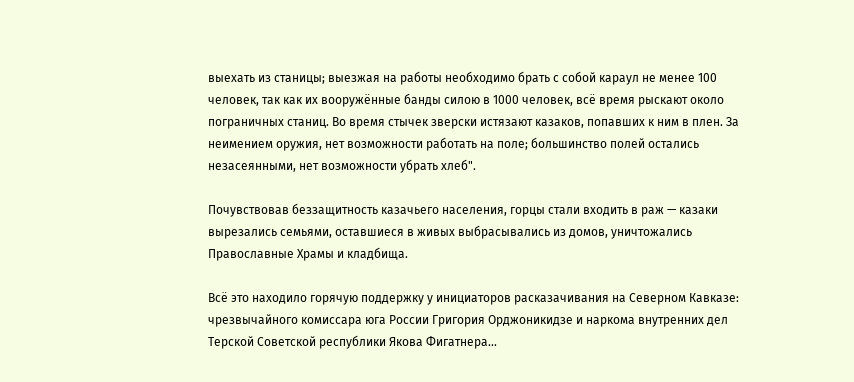выехать из станицы; выезжая на работы необходимо брать с собой караул не менее 100 человек, так как их вооружённые банды силою в 1000 человек, всё время рыскают около пограничных станиц. Во время стычек зверски истязают казаков, попавших к ним в плен. За неимением оружия, нет возможности работать на поле; большинство полей остались незасеянными, нет возможности убрать хлеб".

Почувствовав беззащитность казачьего населения, горцы стали входить в раж — казаки вырезались семьями, оставшиеся в живых выбрасывались из домов, уничтожались Православные Храмы и кладбища.

Всё это находило горячую поддержку у инициаторов расказачивания на Северном Кавказе: чрезвычайного комиссара юга России Григория Орджоникидзе и наркома внутренних дел Терской Советской республики Якова Фигатнера...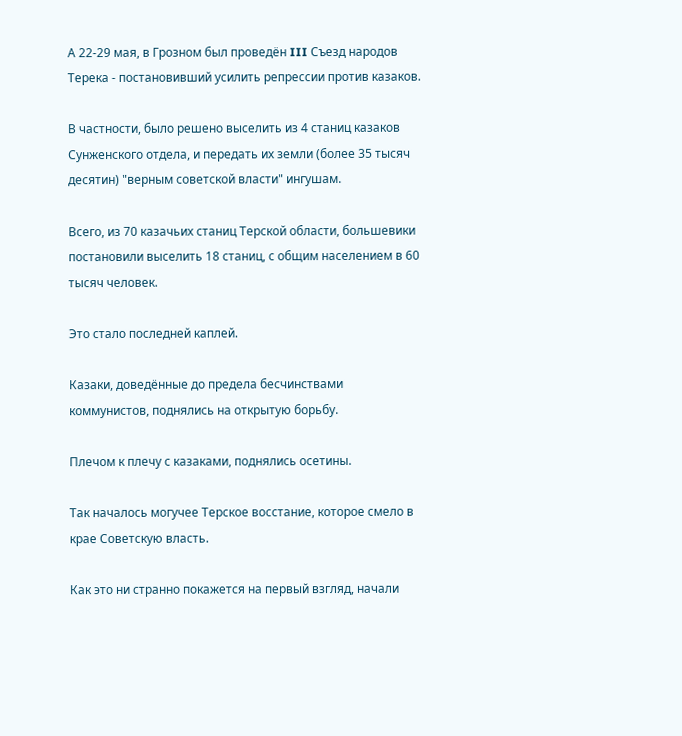А 22-29 мая, в Грозном был проведён III Съезд народов Терека - постановивший усилить репрессии против казаков.

В частности, было решено выселить из 4 станиц казаков Сунженского отдела, и передать их земли (более 35 тысяч десятин) "верным советской власти" ингушам.

Всего, из 70 казачьих станиц Терской области, большевики постановили выселить 18 станиц, с общим населением в 60 тысяч человек.

Это стало последней каплей.

Казаки, доведённые до предела бесчинствами коммунистов, поднялись на открытую борьбу.

Плечом к плечу с казаками, поднялись осетины.

Так началось могучее Терское восстание, которое смело в крае Советскую власть.

Как это ни странно покажется на первый взгляд, начали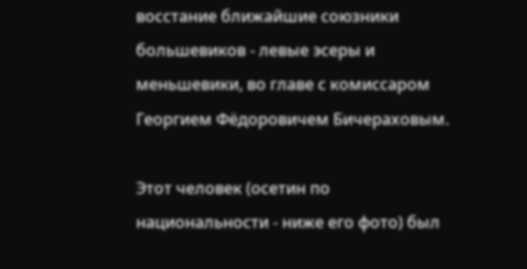восстание ближайшие союзники большевиков - левые эсеры и меньшевики, во главе с комиссаром Георгием Фëдоровичем Бичераховым.

Этот человек (осетин по национальности - ниже его фото) был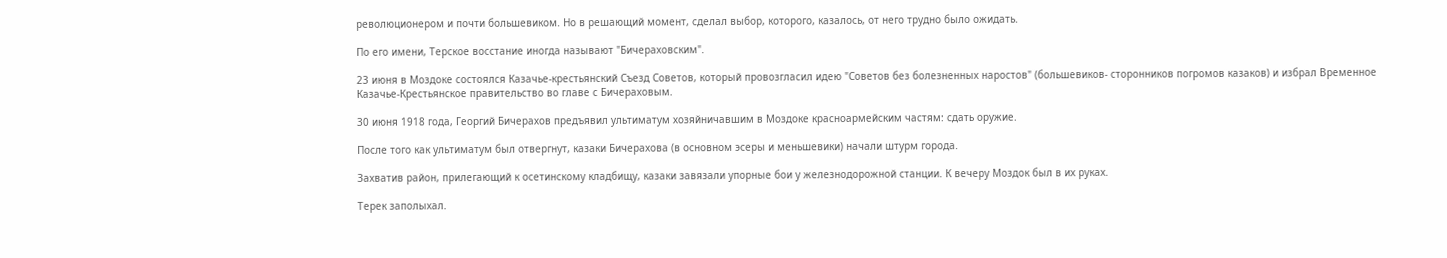революционером и почти большевиком. Но в решающий момент, сделал выбор, которого, казалось, от него трудно было ожидать.

По его имени, Терское восстание иногда называют "Бичераховским".

23 июня в Моздоке состоялся Казачье-крестьянский Съезд Советов, который провозгласил идею "Советов без болезненных наростов" (большевиков- сторонников погромов казаков) и избрал Временное Казачье-Крестьянское правительство во главе с Бичераховым.

30 июня 1918 года, Георгий Бичерахов предъявил ультиматум хозяйничавшим в Моздоке красноармейским частям: сдать оружие.

После того как ультиматум был отвергнут, казаки Бичерахова (в основном эсеры и меньшевики) начали штурм города.

Захватив район, прилегающий к осетинскому кладбищу, казаки завязали упорные бои у железнодорожной станции. К вечеру Моздок был в их руках.

Терек заполыхал.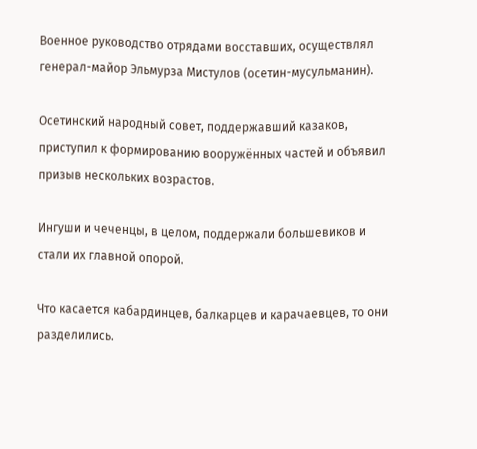Военное руководство отрядами восставших, осуществлял генерал-майор Эльмурза Мистулов (осетин-мусульманин).

Осетинский народный совет, поддержавший казаков, приступил к формированию вооружëнных частей и объявил призыв нескольких возрастов.

Ингуши и чеченцы, в целом, поддержали большевиков и стали их главной опорой.

Что касается кабардинцев, балкарцев и карачаевцев, то они разделились.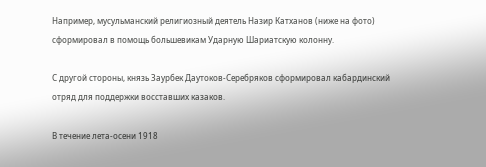Например, мусульманский религиозный деятель Назир Катханов (ниже на фото) сформировал в помощь большевикам Ударную Шариатскую колонну.

С другой стороны, князь Заурбек Даутоков-Серебряков сформировал кабардинский отряд для поддержки восставших казаков.

В течение лета-осени 1918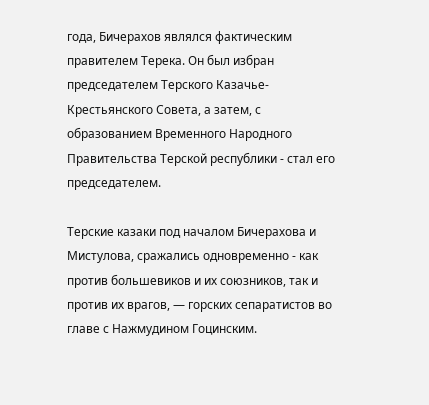года, Бичерахов являлся фактическим правителем Терека. Он был избран председателем Терского Казачье-Крестьянского Совета, а затем, с образованием Временного Народного Правительства Терской республики - стал его председателем.

Терские казаки под началом Бичерахова и Мистулова, сражались одновременно - как против большевиков и их союзников, так и против их врагов, — горских сепаратистов во главе с Нажмудином Гоцинским.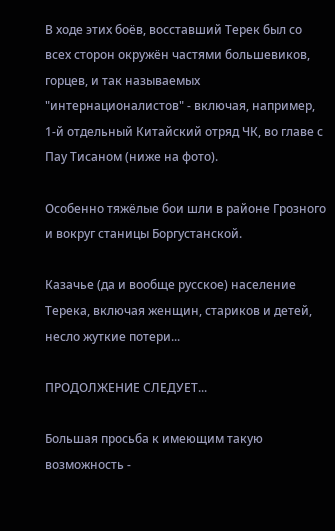В ходе этих боёв, восставший Терек был со всех сторон окружён частями большевиков, горцев, и так называемых "интернационалистов" - включая, например, 1-й отдельный Китайский отряд ЧК, во главе с Пау Тисаном (ниже на фото).

Особенно тяжёлые бои шли в районе Грозного и вокруг станицы Боргустанской.

Казачье (да и вообще русское) население Терека, включая женщин, стариков и детей, несло жуткие потери...

ПРОДОЛЖЕНИЕ СЛЕДУЕТ...

Большая просьба к имеющим такую возможность -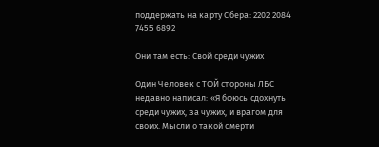поддержать на карту Сбера: 2202 2084 7455 6892

Они там есть: Свой среди чужих

Один Человек с ТОЙ стороны ЛБС недавно написал: «Я боюсь сдохнуть среди чужих, за чужих, и врагом для своих. Мысли о такой смерти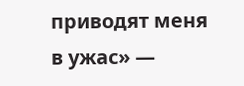приводят меня в ужас» —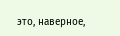это, наверное,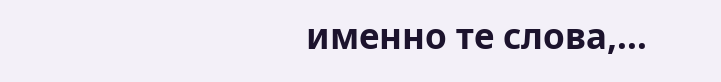именно те слова,...